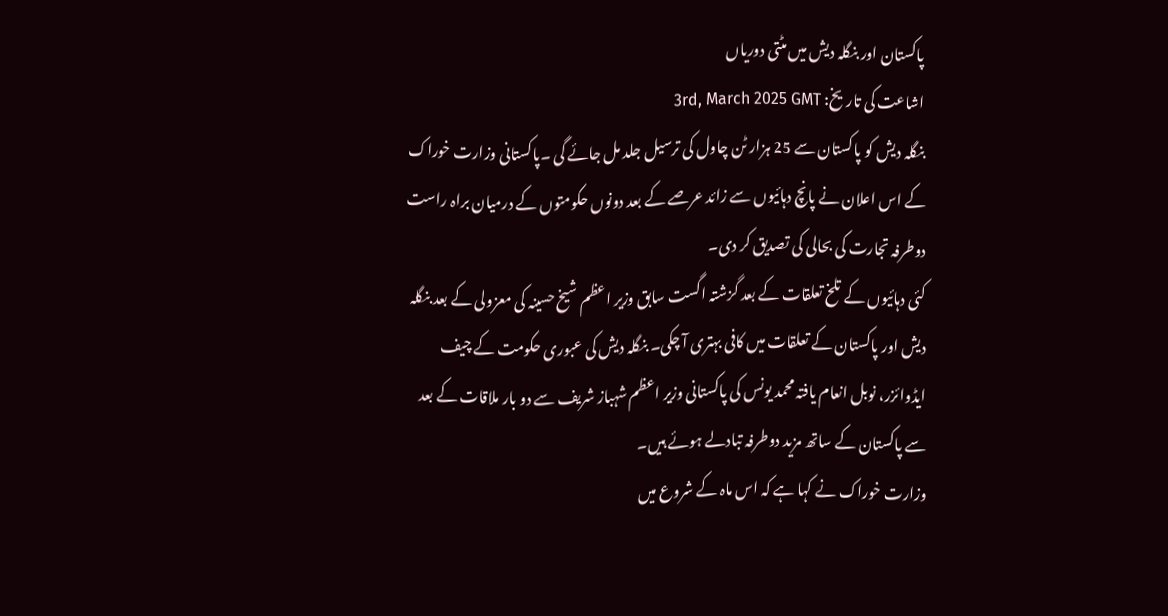پاکستان اور بنگلہ دیش میں مٹتی دوریاں
اشاعت کی تاریخ: 3rd, March 2025 GMT
بنگلہ دیش کو پاکستان سے 25 ہزار ٹن چاول کی ترسیل جلد مل جائے گی ۔پاکستانی وزارت خوراک کے اس اعلان نے پانچ دہائیوں سے زائد عرصے کے بعد دونوں حکومتوں کے درمیان براہ راست دوطرفہ تجارت کی بحالی کی تصدیق کر دی۔
کئی دہائیوں کے تلخ تعلقات کے بعد گزشتہ اگست سابق وزیر اعظم شیخ حسینہ کی معزولی کے بعد بنگلہ دیش اور پاکستان کے تعلقات میں کافی بہتری آ چکی۔ بنگلہ دیش کی عبوری حکومت کے چیف ایڈوائزر، نوبل انعام یافتہ محمد یونس کی پاکستانی وزیر اعظم شہباز شریف سے دو بار ملاقات کے بعد سے پاکستان کے ساتھ مزید دوطرفہ تبادلے ہوئے ہیں۔
وزارت خوراک نے کہا ہے کہ اس ماہ کے شروع میں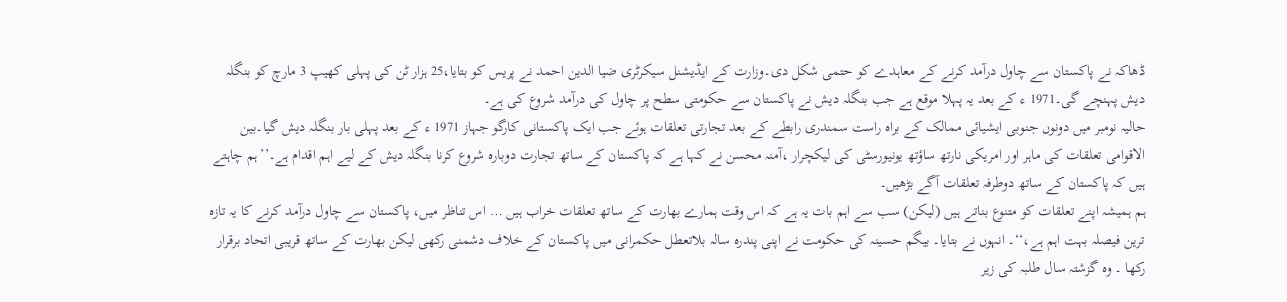ڈھاکہ نے پاکستان سے چاول درآمد کرنے کے معاہدے کو حتمی شکل دی۔وزارت کے ایڈیشنل سیکرٹری ضیا الدین احمد نے پریس کو بتایا،25 ہزار ٹن کی پہلی کھیپ 3 مارچ کو بنگلہ دیش پہنچے گی۔1971 ء کے بعد یہ پہلا موقع ہے جب بنگلہ دیش نے پاکستان سے حکومتی سطح پر چاول کی درآمد شروع کی ہے۔
حالیہ نومبر میں دونوں جنوبی ایشیائی ممالک کے براہ راست سمندری رابطے کے بعد تجارتی تعلقات ہوئے جب ایک پاکستانی کارگو جہاز 1971 ء کے بعد پہلی بار بنگلہ دیش گیا۔بین الاقوامی تعلقات کی ماہر اور امریکی نارتھ ساؤتھ یونیورسٹی کی لیکچرار ،آمنہ محسن نے کہا ہے کہ پاکستان کے ساتھ تجارت دوبارہ شروع کرنا بنگلہ دیش کے لیے اہم اقدام ہے۔’’ہم چاہتے ہیں کہ پاکستان کے ساتھ دوطرفہ تعلقات آگے بڑھیں۔
ہم ہمیشہ اپنے تعلقات کو متنوع بناتے ہیں (لیکن) سب سے اہم بات یہ ہے کہ اس وقت ہمارے بھارت کے ساتھ تعلقات خراب ہیں … اس تناظر میں، پاکستان سے چاول درآمد کرنے کا یہ تازہ ترین فیصلہ بہت اہم ہے،‘‘۔ انہوں نے بتایا۔ بیگم حسینہ کی حکومت نے اپنی پندرہ سالہ بلاتعطل حکمرانی میں پاکستان کے خلاف دشمنی رکھی لیکن بھارت کے ساتھ قریبی اتحاد برقرار رکھا ۔ وہ گزشتہ سال طلبہ کی زیر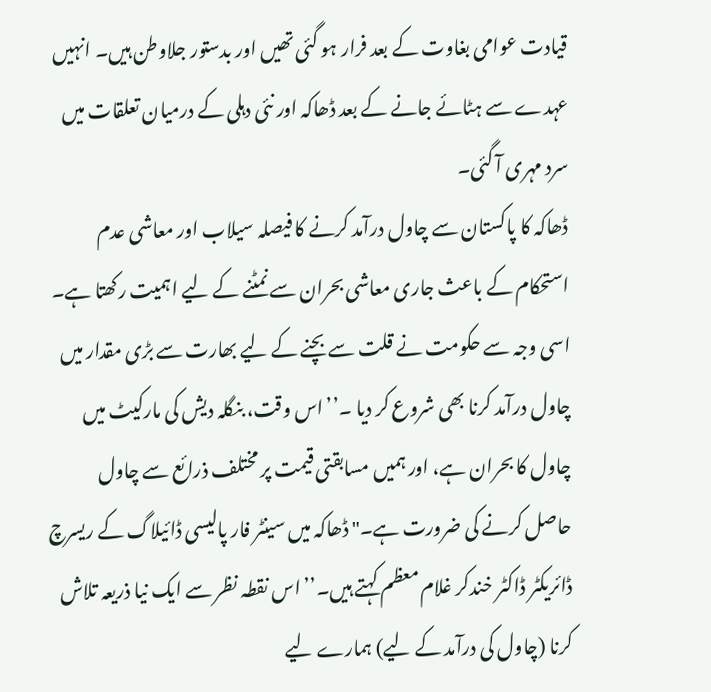قیادت عوامی بغاوت کے بعد فرار ہو گئی تھیں اور بدستور جلاوطن ہیں۔ انہیں عہدے سے ہٹائے جانے کے بعد ڈھاکہ اور نئی دہلی کے درمیان تعلقات میں سرد مہری آ گئی۔
ڈھاکہ کا پاکستان سے چاول درآمد کرنے کا فیصلہ سیلاب اور معاشی عدم استحکام کے باعث جاری معاشی بحران سے نمٹنے کے لیے اہمیت رکھتا ہے۔ اسی وجہ سے حکومت نے قلت سے بچنے کے لیے بھارت سے بڑی مقدار میں چاول درآمد کرنا بھی شروع کر دیا ۔’’اس وقت، بنگلہ دیش کی مارکیٹ میں چاول کا بحران ہے، اور ہمیں مسابقتی قیمت پر مختلف ذرائع سے چاول حاصل کرنے کی ضرورت ہے۔" ڈھاکہ میں سینٹر فار پالیسی ڈائیلاگ کے ریسرچ ڈائریکٹر ڈاکٹر خندکر غلام معظم کہتے ہیں۔’’اس نقطہ نظر سے ایک نیا ذریعہ تلاش کرنا (چاول کی درآمد کے لیے) ہمارے لیے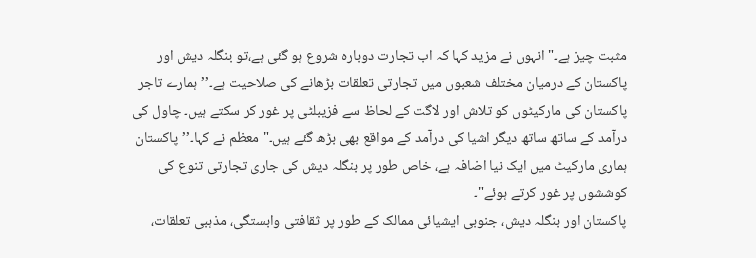مثبت چیز ہے۔"انہوں نے مزید کہا کہ اب تجارت دوبارہ شروع ہو گئی ہے،تو بنگلہ دیش اور پاکستان کے درمیان مختلف شعبوں میں تجارتی تعلقات بڑھانے کی صلاحیت ہے۔’’ہمارے تاجر پاکستان کی مارکیٹوں کو تلاش اور لاگت کے لحاظ سے فزیبلٹی پر غور کر سکتے ہیں۔ چاول کی درآمد کے ساتھ ساتھ دیگر اشیا کی درآمد کے مواقع بھی بڑھ گئے ہیں۔" معظم نے کہا۔’’پاکستان ہماری مارکیٹ میں ایک نیا اضافہ ہے، خاص طور پر بنگلہ دیش کی جاری تجارتی تنوع کی کوششوں پر غور کرتے ہوئے"۔
پاکستان اور بنگلہ دیش، جنوبی ایشیائی ممالک کے طور پر ثقافتی وابستگی، مذہبی تعلقات،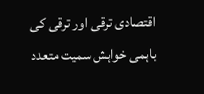اقتصادی ترقی اور ترقی کی باہمی خواہش سمیت متعدد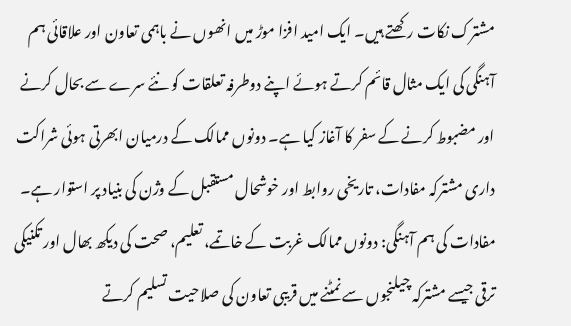مشترک نکات رکھتے ہیں۔ ایک امید افزا موڑ میں انھوں نے باہمی تعاون اور علاقائی ہم آہنگی کی ایک مثال قائم کرتے ہوئے اپنے دوطرفہ تعلقات کو نئے سرے سے بحال کرنے اور مضبوط کرنے کے سفر کا آغاز کیا ہے۔ دونوں ممالک کے درمیان ابھرتی ہوئی شراکت داری مشترکہ مفادات، تاریخی روابط اور خوشحال مستقبل کے وژن کی بنیاد پر استوار ہے۔
مفادات کی ہم آہنگی: دونوں ممالک غربت کے خاتمے، تعلیم، صحت کی دیکھ بھال اور تکنیکی ترقی جیسے مشترکہ چیلنجوں سے نمٹنے میں قریبی تعاون کی صلاحیت تسلیم کرتے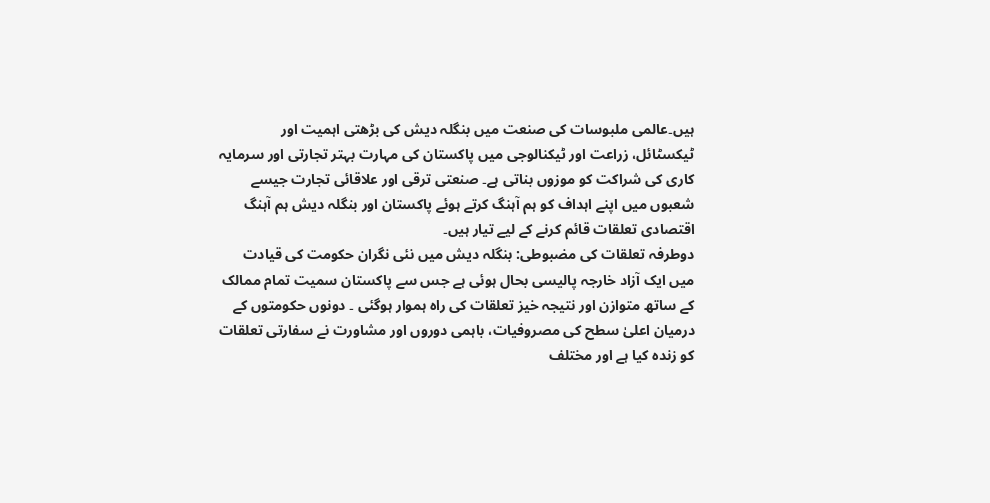ہیں۔عالمی ملبوسات کی صنعت میں بنگلہ دیش کی بڑھتی اہمیت اور ٹیکسٹائل، زراعت اور ٹیکنالوجی میں پاکستان کی مہارت بہتر تجارتی اور سرمایہ کاری کی شراکت کو موزوں بناتی ہے۔ صنعتی ترقی اور علاقائی تجارت جیسے شعبوں میں اپنے اہداف کو ہم آہنگ کرتے ہوئے پاکستان اور بنگلہ دیش ہم آہنگ اقتصادی تعلقات قائم کرنے کے لیے تیار ہیں۔
دوطرفہ تعلقات کی مضبوطی: بنگلہ دیش میں نئی نگران حکومت کی قیادت میں ایک آزاد خارجہ پالیسی بحال ہوئی ہے جس سے پاکستان سمیت تمام ممالک کے ساتھ متوازن اور نتیجہ خیز تعلقات کی راہ ہموار ہوگئی ۔ دونوں حکومتوں کے درمیان اعلیٰ سطح کی مصروفیات، باہمی دوروں اور مشاورت نے سفارتی تعلقات کو زندہ کیا ہے اور مختلف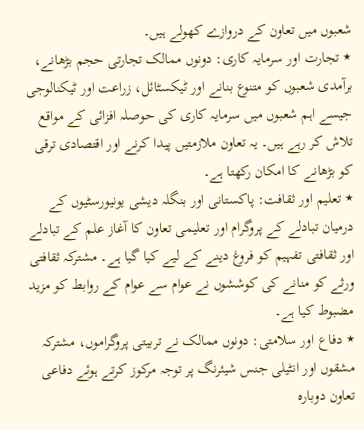شعبوں میں تعاون کے دروازے کھولے ہیں۔
٭ تجارت اور سرمایہ کاری: دونوں ممالک تجارتی حجم بڑھانے، برآمدی شعبوں کو متنوع بنانے اور ٹیکسٹائل، زراعت اور ٹیکنالوجی جیسے اہم شعبوں میں سرمایہ کاری کی حوصلہ افزائی کے مواقع تلاش کر رہے ہیں۔ یہ تعاون ملازمتیں پیدا کرنے اور اقتصادی ترقی کو بڑھانے کا امکان رکھتا ہے۔
٭ تعلیم اور ثقافت: پاکستانی اور بنگلہ دیشی یونیورسٹیوں کے درمیان تبادلے کے پروگرام اور تعلیمی تعاون کا آغاز علم کے تبادلے اور ثقافتی تفہیم کو فروغ دینے کے لیے کیا گیا ہے۔ مشترکہ ثقافتی ورثے کو منانے کی کوششوں نے عوام سے عوام کے روابط کو مزید مضبوط کیا ہے۔
٭ دفاع اور سلامتی: دونوں ممالک نے تربیتی پروگراموں، مشترکہ مشقوں اور انٹیلی جنس شیئرنگ پر توجہ مرکوز کرتے ہوئے دفاعی تعاون دوبارہ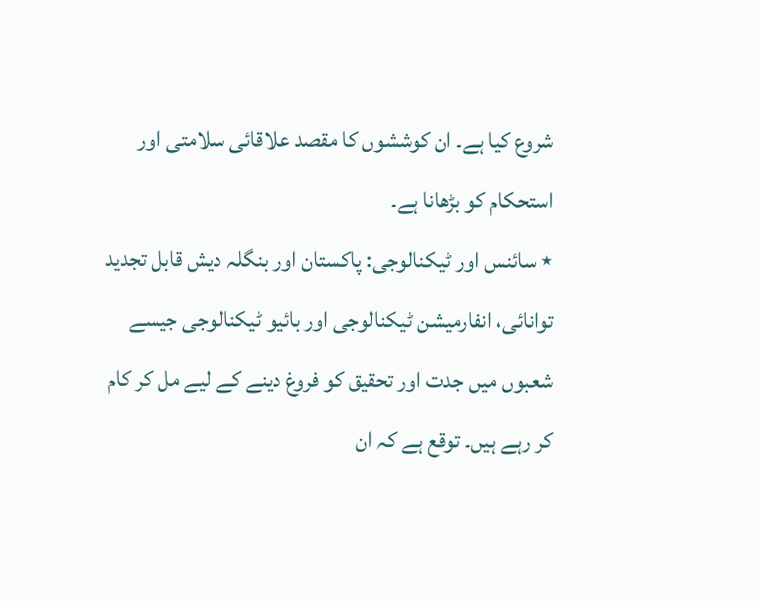شروع کیا ہے۔ ان کوششوں کا مقصد علاقائی سلامتی اور استحکام کو بڑھانا ہے۔
٭ سائنس اور ٹیکنالوجی: پاکستان اور بنگلہ دیش قابل تجدید توانائی، انفارمیشن ٹیکنالوجی اور بائیو ٹیکنالوجی جیسے شعبوں میں جدت اور تحقیق کو فروغ دینے کے لیے مل کر کام کر رہے ہیں۔ توقع ہے کہ ان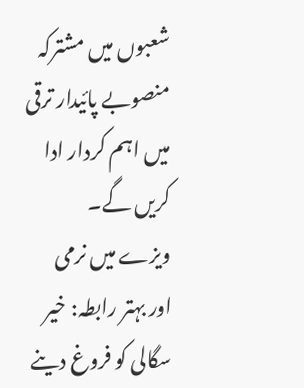شعبوں میں مشترکہ منصوبے پائیدار ترقی میں اہم کردار ادا کریں گے۔
ویزے میں نرمی اور بہتر رابطہ: خیر سگالی کو فروغ دینے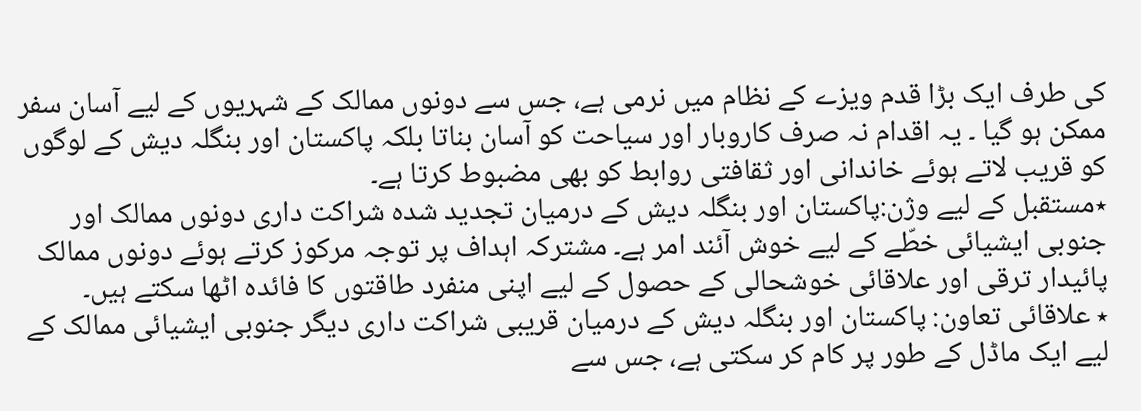کی طرف ایک بڑا قدم ویزے کے نظام میں نرمی ہے، جس سے دونوں ممالک کے شہریوں کے لیے آسان سفر ممکن ہو گیا ۔ یہ اقدام نہ صرف کاروبار اور سیاحت کو آسان بناتا بلکہ پاکستان اور بنگلہ دیش کے لوگوں کو قریب لاتے ہوئے خاندانی اور ثقافتی روابط کو بھی مضبوط کرتا ہے۔
٭مستقبل کے لیے وژن:پاکستان اور بنگلہ دیش کے درمیان تجدید شدہ شراکت داری دونوں ممالک اور جنوبی ایشیائی خطّے کے لیے خوش آئند امر ہے۔ مشترکہ اہداف پر توجہ مرکوز کرتے ہوئے دونوں ممالک پائیدار ترقی اور علاقائی خوشحالی کے حصول کے لیے اپنی منفرد طاقتوں کا فائدہ اٹھا سکتے ہیں۔
٭ علاقائی تعاون: پاکستان اور بنگلہ دیش کے درمیان قریبی شراکت داری دیگر جنوبی ایشیائی ممالک کے لیے ایک ماڈل کے طور پر کام کر سکتی ہے، جس سے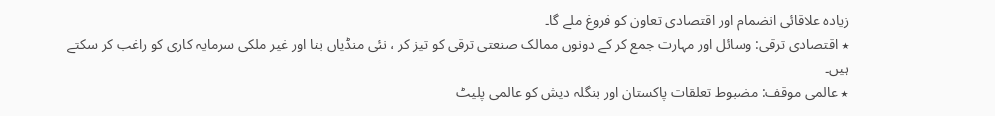زیادہ علاقائی انضمام اور اقتصادی تعاون کو فروغ ملے گا۔
٭ اقتصادی ترقی: وسائل اور مہارت جمع کر کے دونوں ممالک صنعتی ترقی کو تیز کر ، نئی منڈیاں بنا اور غیر ملکی سرمایہ کاری کو راغب کر سکتے ہیں۔
٭ عالمی موقف: مضبوط تعلقات پاکستان اور بنگلہ دیش کو عالمی پلیٹ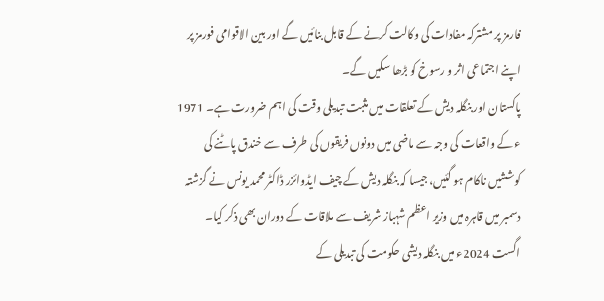فارمز پر مشترکہ مفادات کی وکالت کرنے کے قابل بنائیں گے اور بین الاقوامی فورمز پر اپنے اجتماعی اثر و رسوخ کو بڑھا سکیں گے۔
پاکستان اور بنگلہ دیش کے تعلقات میں مثبت تبدیلی وقت کی اہم ضرورت ہے۔ 1971 ء کے واقعات کی وجہ سے ماضی میں دونوں فریقوں کی طرف سے خندق پاٹنے کی کوششیں ناکام ہو گئیں، جیسا کہ بنگلہ دیش کے چیف ایڈوائزر ڈاکٹر محمد یونس نے گزشتہ دسمبر میں قاہرہ میں وزیر اعظم شہباز شریف سے ملاقات کے دوران بھی ذکر کیا۔ اگست 2024ء میں بنگلہ دیشی حکومت کی تبدیلی کے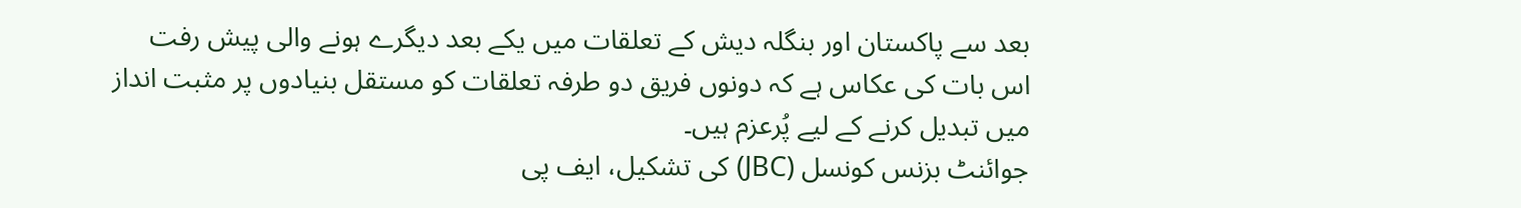بعد سے پاکستان اور بنگلہ دیش کے تعلقات میں یکے بعد دیگرے ہونے والی پیش رفت اس بات کی عکاس ہے کہ دونوں فریق دو طرفہ تعلقات کو مستقل بنیادوں پر مثبت انداز میں تبدیل کرنے کے لیے پُرعزم ہیں۔
جوائنٹ بزنس کونسل (JBC) کی تشکیل، ایف پی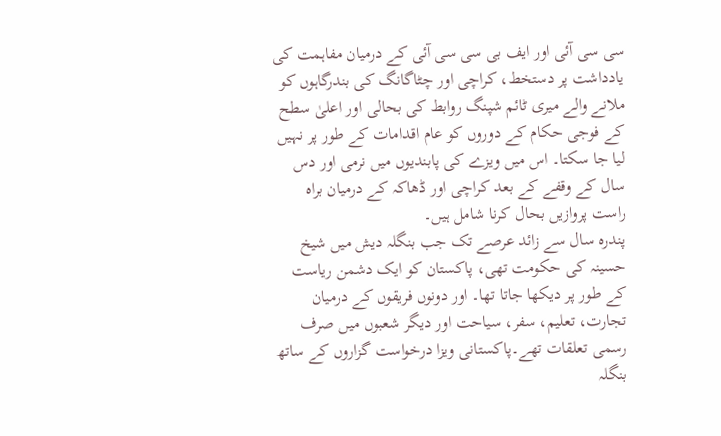سی سی آئی اور ایف بی سی سی آئی کے درمیان مفاہمت کی یادداشت پر دستخط، کراچی اور چٹاگانگ کی بندرگاہوں کو ملانے والے میری ٹائم شپنگ روابط کی بحالی اور اعلیٰ سطح کے فوجی حکام کے دوروں کو عام اقدامات کے طور پر نہیں لیا جا سکتا۔ اس میں ویزے کی پابندیوں میں نرمی اور دس سال کے وقفے کے بعد کراچی اور ڈھاکہ کے درمیان براہ راست پروازیں بحال کرنا شامل ہیں۔
پندرہ سال سے زائد عرصے تک جب بنگلہ دیش میں شیخ حسینہ کی حکومت تھی، پاکستان کو ایک دشمن ریاست کے طور پر دیکھا جاتا تھا۔ اور دونوں فریقوں کے درمیان تجارت، تعلیم، سفر، سیاحت اور دیگر شعبوں میں صرف رسمی تعلقات تھے۔پاکستانی ویزا درخواست گزاروں کے ساتھ بنگلہ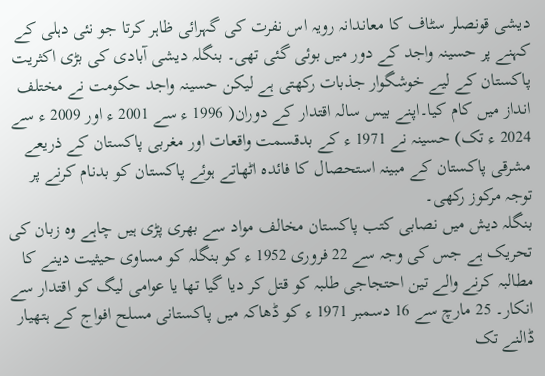دیشی قونصلر سٹاف کا معاندانہ رویہ اس نفرت کی گہرائی ظاہر کرتا جو نئی دہلی کے کہنے پر حسینہ واجد کے دور میں بوئی گئی تھی۔ بنگلہ دیشی آبادی کی بڑی اکثریت پاکستان کے لیے خوشگوار جذبات رکھتی ہے لیکن حسینہ واجد حکومت نے مختلف انداز میں کام کیا۔اپنے بیس سالہ اقتدار کے دوران( 1996 ء سے 2001 ء اور 2009 ء سے 2024 ء تک) حسینہ نے 1971 ء کے بدقسمت واقعات اور مغربی پاکستان کے ذریعے مشرقی پاکستان کے مبینہ استحصال کا فائدہ اٹھاتے ہوئے پاکستان کو بدنام کرنے پر توجہ مرکوز رکھی۔
بنگلہ دیش میں نصابی کتب پاکستان مخالف مواد سے بھری پڑی ہیں چاہے وہ زبان کی تحریک ہے جس کی وجہ سے 22 فروری 1952 ء کو بنگلہ کو مساوی حیثیت دینے کا مطالبہ کرنے والے تین احتجاجی طلبہ کو قتل کر دیا گیا تھا یا عوامی لیگ کو اقتدار سے انکار۔ 25 مارچ سے 16 دسمبر 1971 ء کو ڈھاکہ میں پاکستانی مسلح افواج کے ہتھیار ڈالنے تک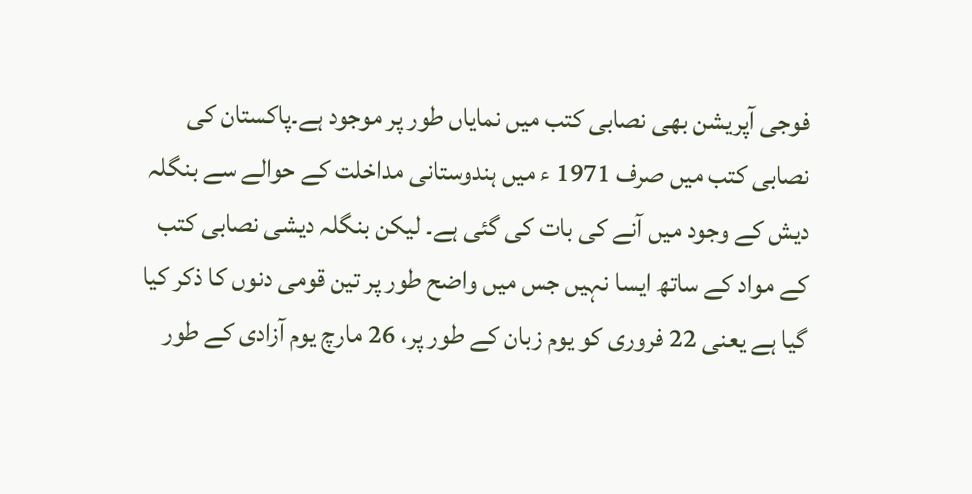فوجی آپریشن بھی نصابی کتب میں نمایاں طور پر موجود ہے۔پاکستان کی نصابی کتب میں صرف 1971 ء میں ہندوستانی مداخلت کے حوالے سے بنگلہ دیش کے وجود میں آنے کی بات کی گئی ہے۔ لیکن بنگلہ دیشی نصابی کتب کے مواد کے ساتھ ایسا نہیں جس میں واضح طور پر تین قومی دنوں کا ذکر کیا گیا ہے یعنی 22 فروری کو یوم زبان کے طور پر، 26 مارچ یوم آزادی کے طور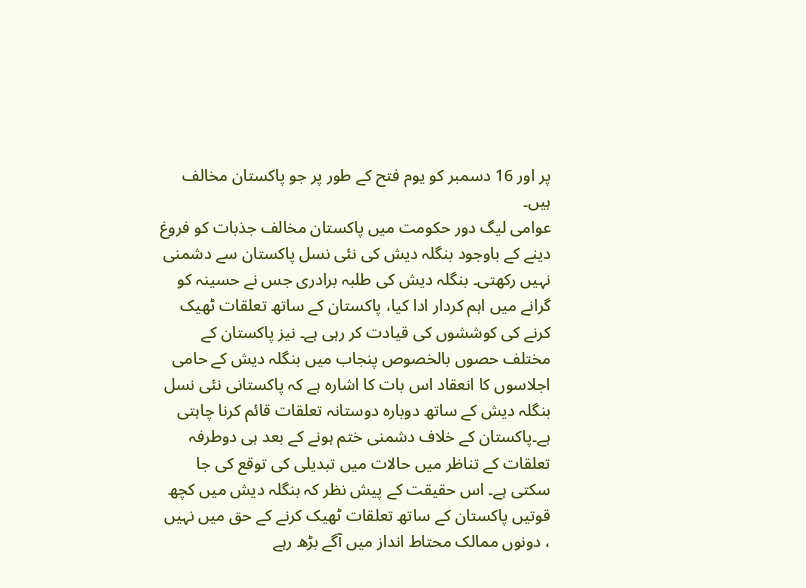پر اور 16 دسمبر کو یوم فتح کے طور پر جو پاکستان مخالف ہیں۔
عوامی لیگ دور حکومت میں پاکستان مخالف جذبات کو فروغ دینے کے باوجود بنگلہ دیش کی نئی نسل پاکستان سے دشمنی نہیں رکھتی۔ بنگلہ دیش کی طلبہ برادری جس نے حسینہ کو گرانے میں اہم کردار ادا کیا، پاکستان کے ساتھ تعلقات ٹھیک کرنے کی کوششوں کی قیادت کر رہی ہے۔ نیز پاکستان کے مختلف حصوں بالخصوص پنجاب میں بنگلہ دیش کے حامی اجلاسوں کا انعقاد اس بات کا اشارہ ہے کہ پاکستانی نئی نسل بنگلہ دیش کے ساتھ دوبارہ دوستانہ تعلقات قائم کرنا چاہتی ہے۔پاکستان کے خلاف دشمنی ختم ہونے کے بعد ہی دوطرفہ تعلقات کے تناظر میں حالات میں تبدیلی کی توقع کی جا سکتی ہے۔ اس حقیقت کے پیش نظر کہ بنگلہ دیش میں کچھ قوتیں پاکستان کے ساتھ تعلقات ٹھیک کرنے کے حق میں نہیں ، دونوں ممالک محتاط انداز میں آگے بڑھ رہے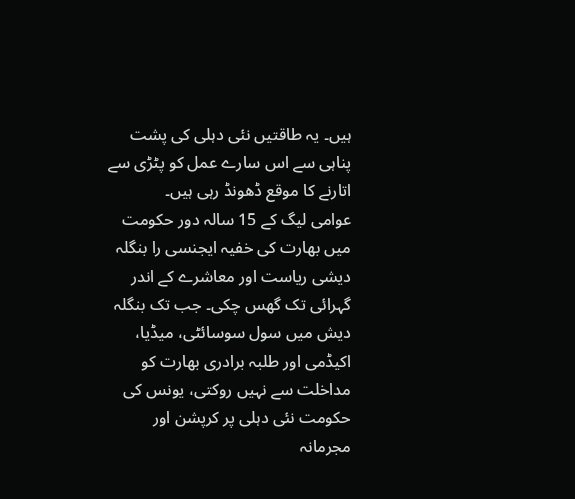ہیں۔ یہ طاقتیں نئی دہلی کی پشت پناہی سے اس سارے عمل کو پٹڑی سے اتارنے کا موقع ڈھونڈ رہی ہیں۔
عوامی لیگ کے 15 سالہ دور حکومت میں بھارت کی خفیہ ایجنسی را بنگلہ دیشی ریاست اور معاشرے کے اندر گہرائی تک گھس چکی۔ جب تک بنگلہ دیش میں سول سوسائٹی، میڈیا، اکیڈمی اور طلبہ برادری بھارت کو مداخلت سے نہیں روکتی، یونس کی حکومت نئی دہلی پر کرپشن اور مجرمانہ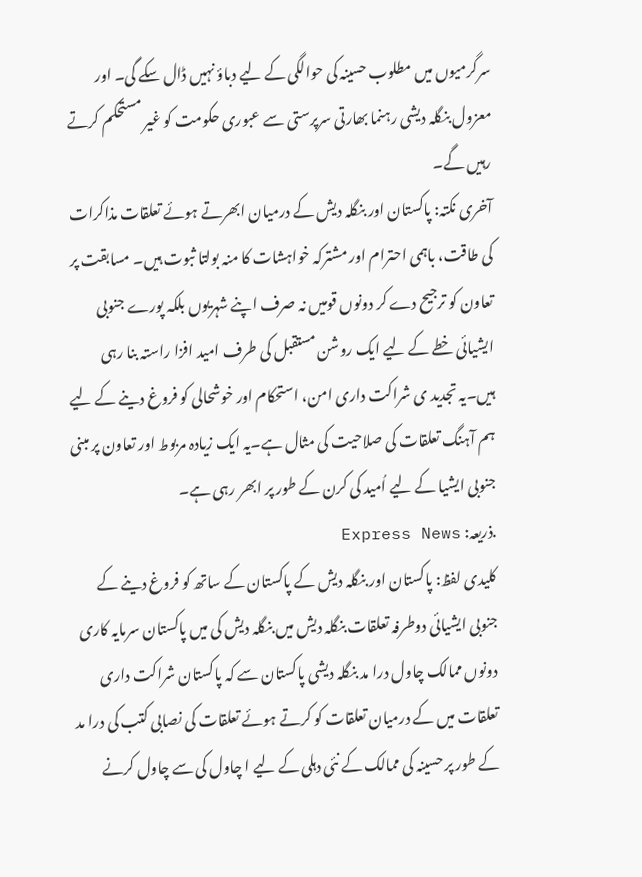سرگرمیوں میں مطلوب حسینہ کی حوالگی کے لیے دباؤ نہیں ڈال سکے گی۔ اور معزول بنگلہ دیشی رہنما بھارتی سرپرستی سے عبوری حکومت کو غیر مستحکم کرتے رہیں گے۔
آخری نکتہ: پاکستان اور بنگلہ دیش کے درمیان ابھرتے ہوئے تعلقات مذاکرات کی طاقت، باہمی احترام اور مشترکہ خواہشات کا منہ بولتا ثبوت ہیں۔ مسابقت پر تعاون کو ترجیح دے کر دونوں قومیں نہ صرف اپنے شہریوں بلکہ پورے جنوبی ایشیائی خطے کے لیے ایک روشن مستقبل کی طرف امید افزا راستہ بنا رہی ہیں۔یہ تجدید ی شراکت داری امن، استحکام اور خوشحالی کو فروغ دینے کے لیے ہم آہنگ تعلقات کی صلاحیت کی مثال ہے۔یہ ایک زیادہ مربوط اور تعاون پر مبنی جنوبی ایشیا کے لیے اُمید کی کرن کے طور پر ابھر رہی ہے۔
.ذریعہ: Express News
کلیدی لفظ: پاکستان اور بنگلہ دیش کے پاکستان کے ساتھ کو فروغ دینے کے جنوبی ایشیائی دوطرفہ تعلقات بنگلہ دیش میں بنگلہ دیش کی میں پاکستان سرمایہ کاری دونوں ممالک چاول درا مد بنگلہ دیشی پاکستان سے کہ پاکستان شراکت داری تعلقات میں کے درمیان تعلقات کو کرتے ہوئے تعلقات کی نصابی کتب کی درا مد کے طور پر حسینہ کی ممالک کے نئی دہلی کے لیے ا چاول کی سے چاول کرنے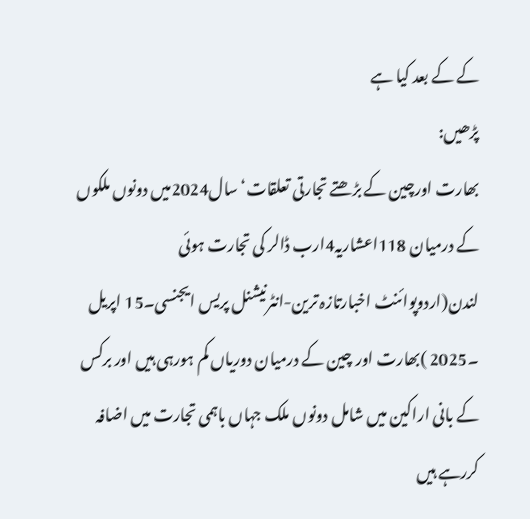کے کے بعد کیا ہے
پڑھیں:
بھارت اورچین کے بڑھتے تجارتی تعلقات‘سال2024میں دونوں ملکوں کے درمیان 118اعشاریہ4ارب ڈالر کی تجارت ہوئی
لندن(اردوپوائنٹ اخبارتازہ ترین-انٹرنیشنل پریس ایجنسی۔15 اپریل ۔2025 )بھارت اور چین کے درمیان دوریاں کم ہورہی ہیں اور برکس کے بانی اراکین میں شامل دونوں ملک جہاں باہمی تجارت میں اضافہ کررہے ہیں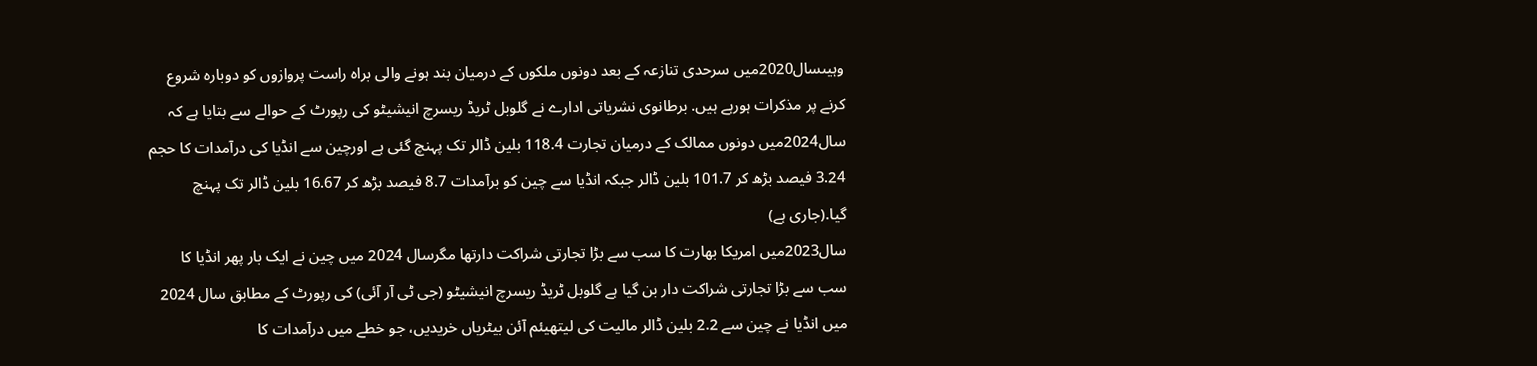وہیںسال2020میں سرحدی تنازعہ کے بعد دونوں ملکوں کے درمیان بند ہونے والی براہ راست پروازوں کو دوبارہ شروع کرنے پر مذکرات ہورہے ہیں. برطانوی نشریاتی ادارے نے گلوبل ٹریڈ ریسرچ انیشیٹو کی رپورٹ کے حوالے سے بتایا ہے کہ سال2024میں دونوں ممالک کے درمیان تجارت 118.4 بلین ڈالر تک پہنچ گئی ہے اورچین سے انڈیا کی درآمدات کا حجم 3.24 فیصد بڑھ کر 101.7 بلین ڈالر جبکہ انڈیا سے چین کو برآمدات 8.7 فیصد بڑھ کر 16.67 بلین ڈالر تک پہنچ گیا.(جاری ہے)
سال2023میں امریکا بھارت کا سب سے بڑا تجارتی شراکت دارتھا مگرسال 2024 میں چین نے ایک بار پھر انڈیا کا سب سے بڑا تجارتی شراکت دار بن گیا ہے گلوبل ٹریڈ ریسرچ انیشیٹو (جی ٹی آر آئی) کی رپورٹ کے مطابق سال 2024 میں انڈیا نے چین سے 2.2 بلین ڈالر مالیت کی لیتھیئم آئن بیٹریاں خریدیں، جو خطے میں درآمدات کا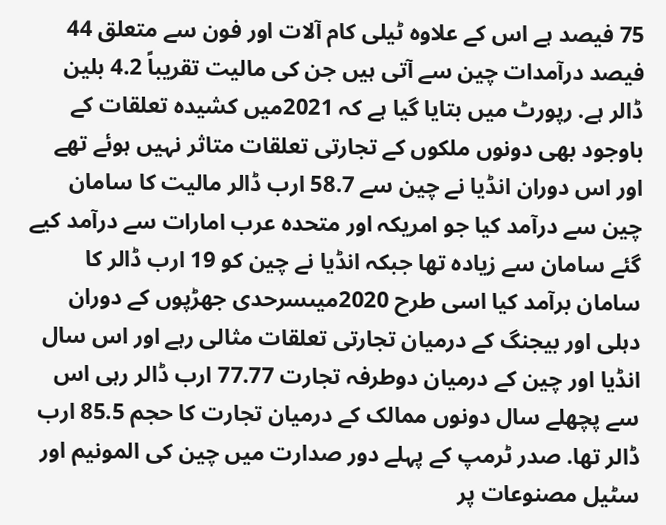75 فیصد ہے اس کے علاوہ ٹیلی کام آلات اور فون سے متعلق 44 فیصد درآمدات چین سے آتی ہیں جن کی مالیت تقریباً 4.2 بلین ڈالر ہے. رپورٹ میں بتایا گیا ہے کہ 2021میں کشیدہ تعلقات کے باوجود بھی دونوں ملکوں کے تجارتی تعلقات متاثر نہیں ہوئے تھے اور اس دوران انڈیا نے چین سے 58.7 ارب ڈالر مالیت کا سامان چین سے درآمد کیا جو امریکہ اور متحدہ عرب امارات سے درآمد کیے گئے سامان سے زیادہ تھا جبکہ انڈیا نے چین کو 19 ارب ڈالر کا سامان برآمد کیا اسی طرح 2020میںسرحدی جھڑپوں کے دوران دہلی اور بیجنگ کے درمیان تجارتی تعلقات مثالی رہے اور اس سال انڈیا اور چین کے درمیان دوطرفہ تجارت 77.77 ارب ڈالر رہی اس سے پچھلے سال دونوں ممالک کے درمیان تجارت کا حجم 85.5 ارب ڈالر تھا. صدر ٹرمپ کے پہلے دور صدارت میں چین کی المونیم اور سٹیل مصنوعات پر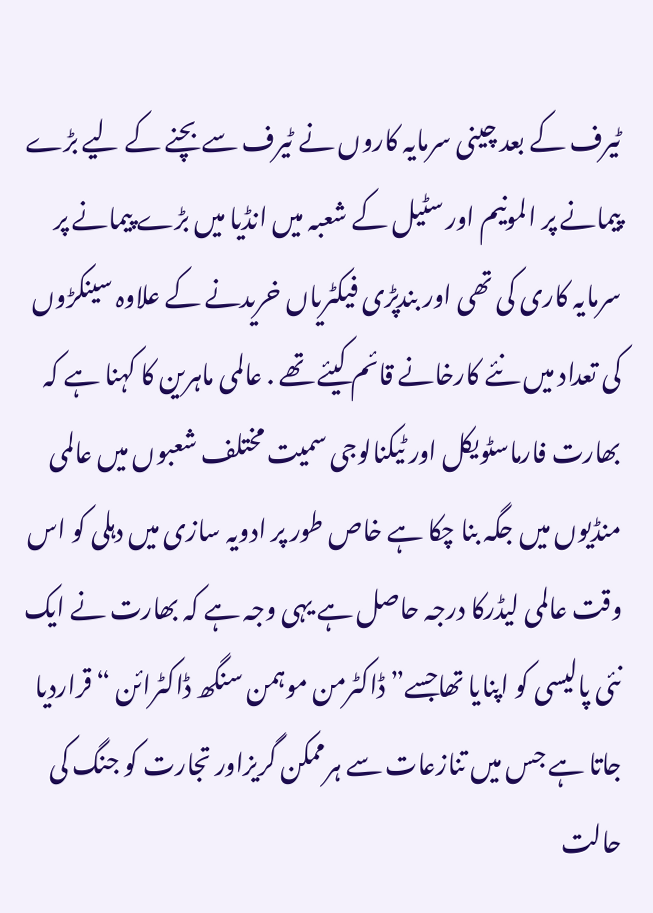ٹیرف کے بعد چینی سرمایہ کاروں نے ٹیرف سے بچنے کے لیے بڑے پیمانے پر المونیم اور سٹیل کے شعبہ میں انڈیا میں بڑے پیمانے پر سرمایہ کاری کی تھی اور بندپڑی فیکٹریاں خریدنے کے علاوہ سینکڑوں کی تعداد میں نئے کارخانے قائم کیئے تھے . عالمی ماہرین کا کہنا ہے کہ بھارت فارماسٹویکل اور ٹیکنالوجی سمیت مختلف شعبوں میں عالمی منڈیوں میں جگہ بنا چکا ہے خاص طور پر ادویہ سازی میں دہلی کو اس وقت عالمی لیڈرکا درجہ حاصل ہے یہی وجہ ہے کہ بھارت نے ایک نئی پالیسی کو اپنایا تھاجسے” ڈاکٹرمن موہمن سنگھ ڈاکٹرائن “قراردیا جاتا ہے جس میں تنازعات سے ہرممکن گریزاور تجارت کو جنگ کی حالت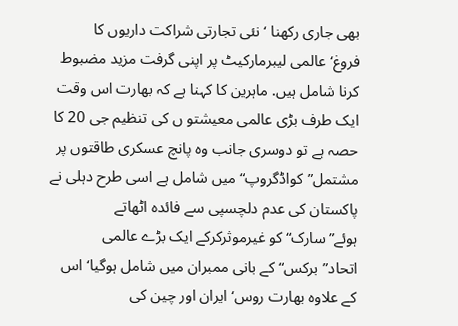بھی جاری رکھنا ‘ نئی تجارتی شراکت داریوں کا فروغ‘عالمی لیبرمارکیٹ پر اپنی گرفت مزید مضبوط کرنا شامل ہیں. ماہرین کا کہنا ہے کہ بھارت اس وقت ایک طرف بڑی عالمی معیشتو ں کی تنظیم جی 20 کا حصہ ہے تو دوسری جانب وہ پانچ عسکری طاقتوں پر مشتمل”کواڈگروپ“میں شامل ہے اسی طرح دہلی نے پاکستان کی عدم دلچسپی سے فائدہ اٹھاتے ہوئے”سارک“کو غیرموثرکرکے ایک بڑے عالمی اتحاد”برکس“کے بانی ممبران میں شامل ہوگیا‘اس کے علاوہ بھارت روس‘ایران اور چین کی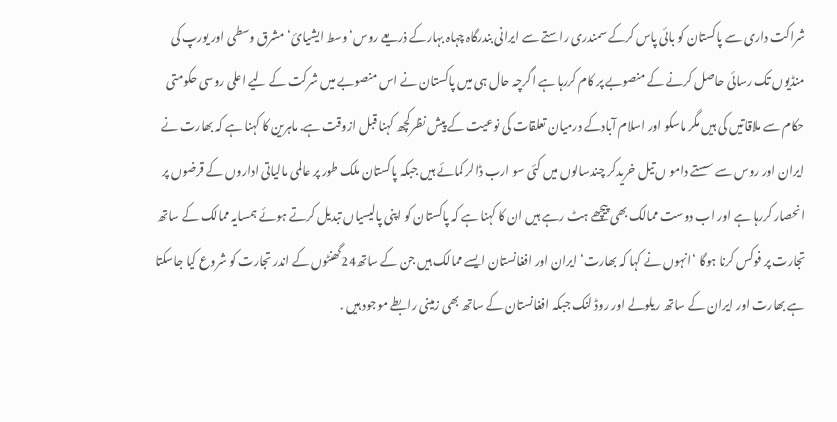شراکت داری سے پاکستان کو بائی پاس کرکے سمندری راستے سے ایرانی بندرگاہ چہاہ بہارکے ذریعے روس‘وسط ایشیائ‘مشرق وسطی اور یورپ کی منڈیوں تک رسائی حاصل کرنے کے منصوبے پر کام کررہا ہے اگرچہ حال ہی میں پاکستان نے اس منصوبے میں شرکت کے لیے اعلی روسی حکومتی حکام سے ملاقاتیں کی ہیں مگر ماسکو اور اسلام آبادکے درمیان تعلقات کی نوعیت کے پیش نظرکچھ کہنا قبل ازوقت ہے. ماہرین کا کہنا ہے کہ بھارت نے ایران اور روس سے سستے دامو ں تیل خریدکر چندسالوں میں کئی سو ارب ڈالر کمائے ہیں جبکہ پاکستان ملک طور پر عالمی مالیاتی اداروں کے قرضوں پر انحصار کررہا ہے اور اب دوست ممالک بھی پیچھے ہٹ رہے ہیں ان کا کہنا ہے کہ پاکستان کو اپنی پالیسیاں تبدیل کرتے ہوئے ہمسایہ ممالک کے ساتھ تجارت پر فوکس کرنا ہوگا ‘انہوں نے کہا کہ بھارت‘ایران اور افغانستان ایسے ممالک ہیں جن کے ساتھ24گھنٹوں کے اندر تجارت کو شروع کیا جاسکتا ہے بھارت اور ایران کے ساتھ ریلولے اور روڈ لنک جبکہ افغانستان کے ساتھ بھی زمینی رابطے موجود ہیں .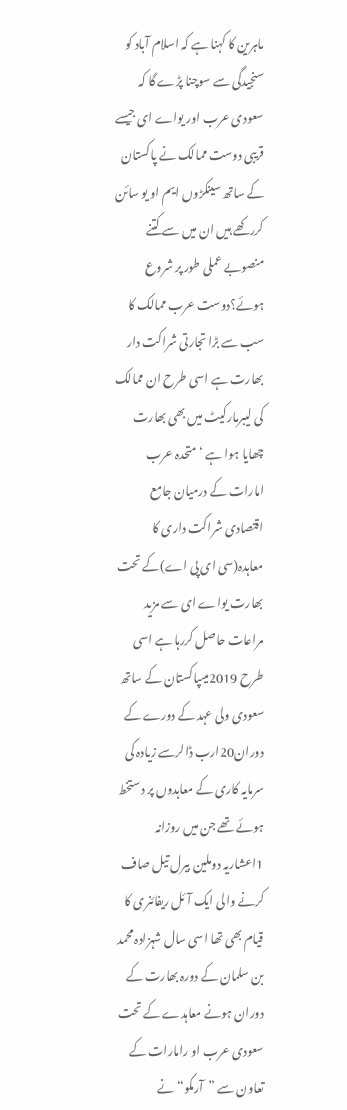ماہرین کا کہنا ہے کہ اسلام آباد کو سنجیدگی سے سوچنا پڑے گا کہ سعودی عرب اور یواے ای جیسے قریبی دوست ممالک نے پاکستان کے ساتھ سینکڑوں ایم او یو سائن کررکھے ہیں ان میں سے کتنے منصوبے عملی طور پر شروع ہوئے؟دوست عرب ممالک کا سب سے بڑا تجارتی شراکت دار بھارت ہے اسی طرح ان ممالک کی لیبرمارکیٹ میں بھی بھارت چھایا ہوا ہے ‘متحدہ عرب امارات کے درمیان جامع اقتصادی شراکت داری کا معاہدہ(سی ای پی اے)کے تحت بھارت یواے ای سے مزید مراعات حاصل کررہا ہے اسی طرح 2019میںپاکستان کے ساتھ سعودی ولی عہد کے دورے کے دوران20ارب ڈالرسے زیادہ کی سرمایہ کاری کے معاہدوں پر دستخط ہوئے تھے جن میں روزانہ 1اعشاریہ دوملین بیرل تیل صاف کرنے والی ایک آئل ریفائنری کا قیام بھی تھا اسی سال شہزادہ محمد بن سلمان کے دورہ بھارت کے دوران ہونے معاہدے کے تحت سعودی عرب او رامارات کے تعاون سے ”آرمکو“ نے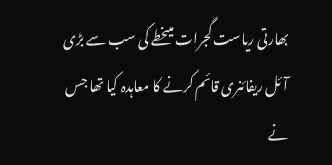بھارتی ریاست گجرات میںخطے کی سب سے بڑی آئل ریفائنری قائم کرنے کا معاہدہ کیا تھا جس نے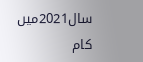سال2021میں کام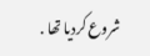شروع کردیا تھا .